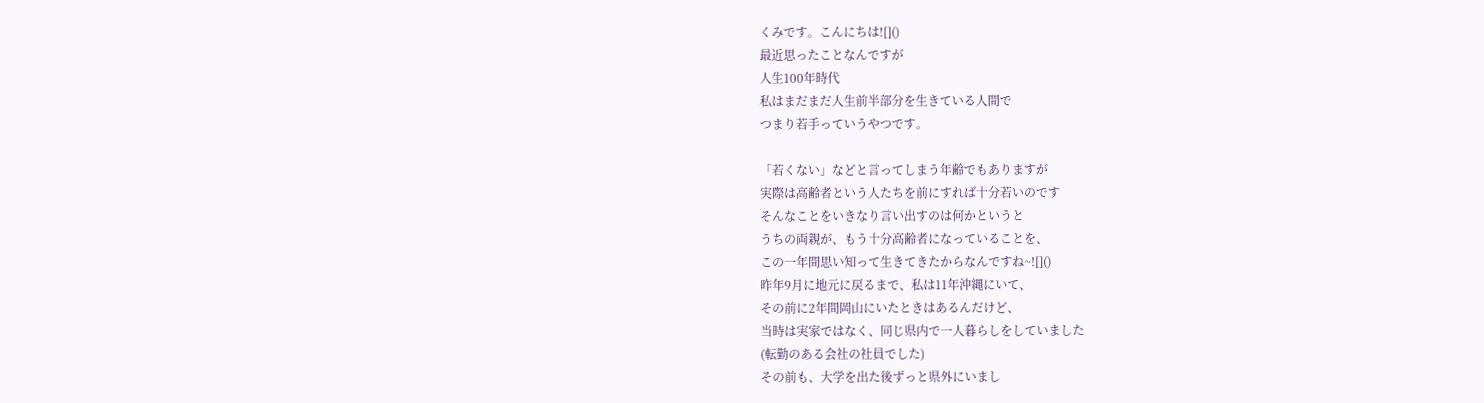くみです。こんにちは![]()
最近思ったことなんですが
人生100年時代
私はまだまだ人生前半部分を生きている人間で
つまり若手っていうやつです。

「若くない」などと言ってしまう年齢でもありますが
実際は高齢者という人たちを前にすれば十分若いのです
そんなことをいきなり言い出すのは何かというと
うちの両親が、もう十分高齢者になっていることを、
この一年間思い知って生きてきたからなんですね~![]()
昨年9月に地元に戻るまで、私は11年沖縄にいて、
その前に2年間岡山にいたときはあるんだけど、
当時は実家ではなく、同じ県内で一人暮らしをしていました
(転勤のある会社の社員でした)
その前も、大学を出た後ずっと県外にいまし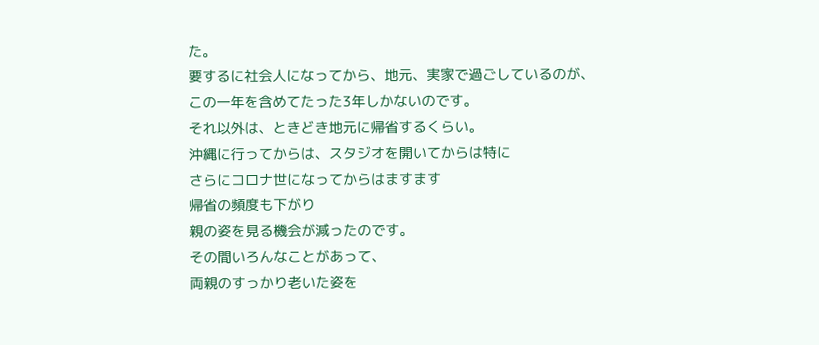た。
要するに社会人になってから、地元、実家で過ごしているのが、
この一年を含めてたった3年しかないのです。
それ以外は、ときどき地元に帰省するくらい。
沖縄に行ってからは、スタジオを開いてからは特に
さらにコロナ世になってからはますます
帰省の頻度も下がり
親の姿を見る機会が減ったのです。
その間いろんなことがあって、
両親のすっかり老いた姿を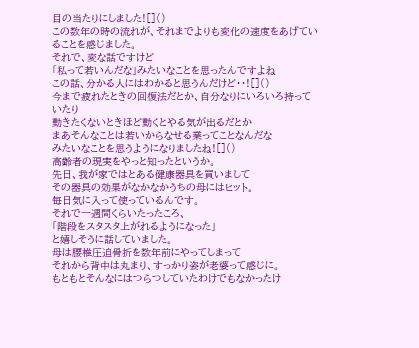目の当たりにしました![]()
この数年の時の流れが、それまでよりも変化の速度をあげていることを感じました。
それで、変な話ですけど
「私って若いんだな」みたいなことを思ったんですよね
この話、分かる人にはわかると思うんだけど・・![]()
今まで疲れたときの回復法だとか、自分なりにいろいろ持っていたり
動きたくないときほど動くとやる気が出るだとか
まあそんなことは若いからなせる業ってことなんだな
みたいなことを思うようになりましたね![]()
高齢者の現実をやっと知ったというか。
先日、我が家ではとある健康器具を買いまして
その器具の効果がなかなかうちの母にはヒット。
毎日気に入って使っているんです。
それで一週間くらいたったころ、
「階段をスタスタ上がれるようになった」
と嬉しそうに話していました。
母は腰椎圧迫骨折を数年前にやってしまって
それから背中は丸まり、すっかり姿が老婆って感じに。
もともとそんなにはつらつしていたわけでもなかったけ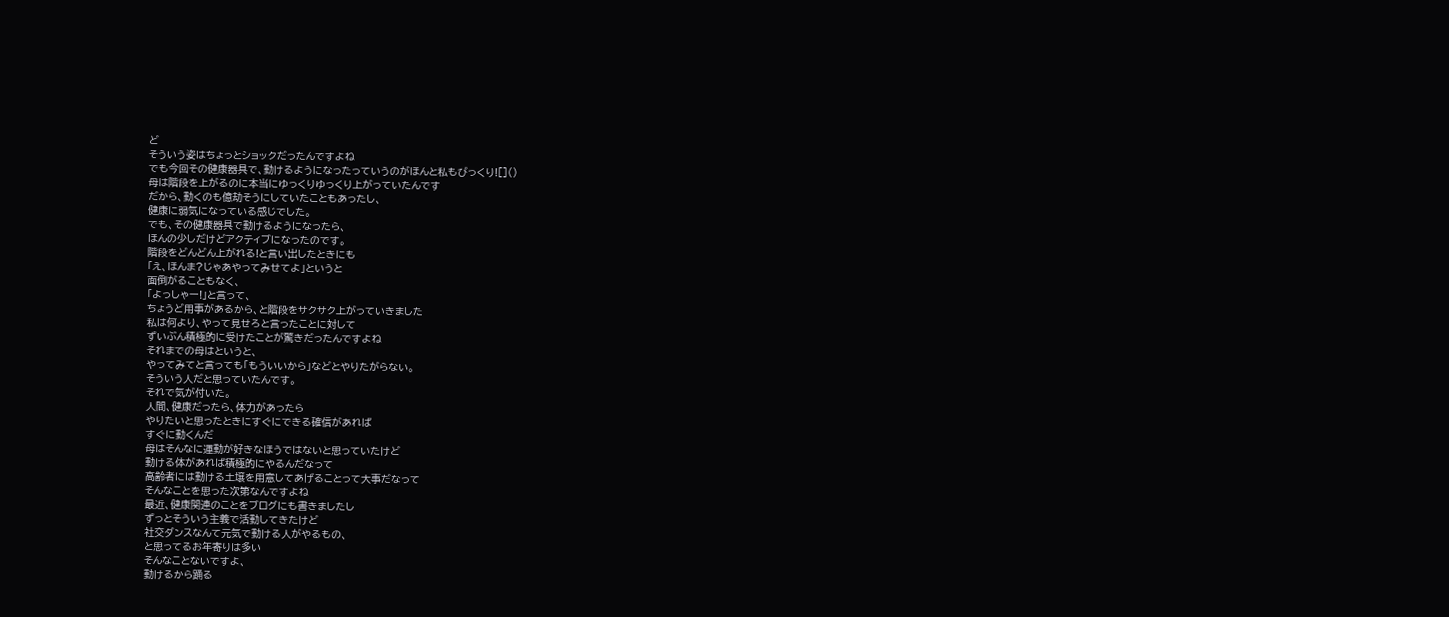ど
そういう姿はちょっとショックだったんですよね
でも今回その健康器具で、動けるようになったっていうのがほんと私もびっくり![]()
母は階段を上がるのに本当にゆっくりゆっくり上がっていたんです
だから、動くのも億劫そうにしていたこともあったし、
健康に弱気になっている感じでした。
でも、その健康器具で動けるようになったら、
ほんの少しだけどアクティブになったのです。
階段をどんどん上がれる!と言い出したときにも
「え、ほんま?じゃあやってみせてよ」というと
面倒がることもなく、
「よっしゃー!」と言って、
ちょうど用事があるから、と階段をサクサク上がっていきました
私は何より、やって見せろと言ったことに対して
ずいぶん積極的に受けたことが驚きだったんですよね
それまでの母はというと、
やってみてと言っても「もういいから」などとやりたがらない。
そういう人だと思っていたんです。
それで気が付いた。
人間、健康だったら、体力があったら
やりたいと思ったときにすぐにできる確信があれば
すぐに動くんだ
母はそんなに運動が好きなほうではないと思っていたけど
動ける体があれば積極的にやるんだなって
高齢者には動ける土壌を用意してあげることって大事だなって
そんなことを思った次第なんですよね
最近、健康関連のことをブログにも書きましたし
ずっとそういう主義で活動してきたけど
社交ダンスなんて元気で動ける人がやるもの、
と思ってるお年寄りは多い
そんなことないですよ、
動けるから踊る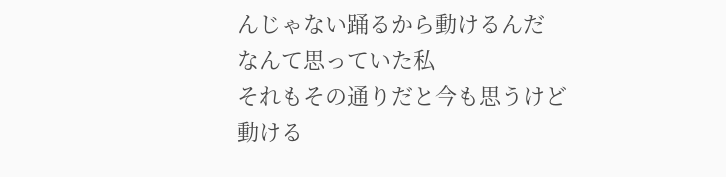んじゃない踊るから動けるんだ
なんて思っていた私
それもその通りだと今も思うけど
動ける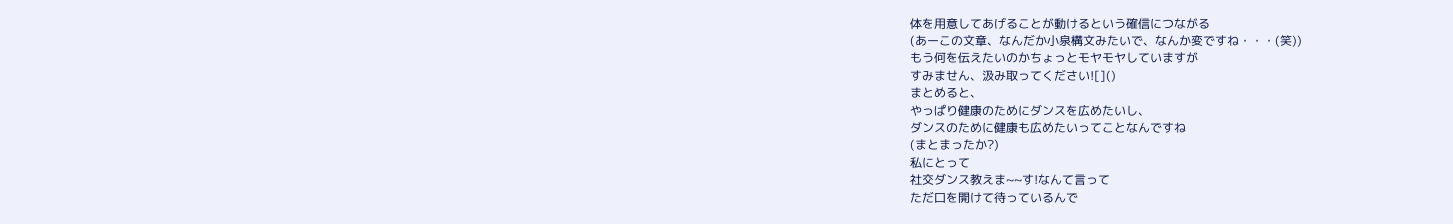体を用意してあげることが動けるという確信につながる
(あーこの文章、なんだか小泉構文みたいで、なんか変ですね・・・(笑))
もう何を伝えたいのかちょっとモヤモヤしていますが
すみません、汲み取ってください![]()
まとめると、
やっぱり健康のためにダンスを広めたいし、
ダンスのために健康も広めたいってことなんですね
(まとまったか?)
私にとって
社交ダンス教えま~~す!なんて言って
ただ口を開けて待っているんで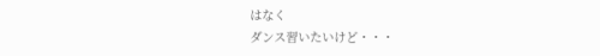はなく
ダンス習いたいけど・・・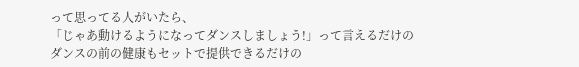って思ってる人がいたら、
「じゃあ動けるようになってダンスしましょう!」って言えるだけの
ダンスの前の健康もセットで提供できるだけの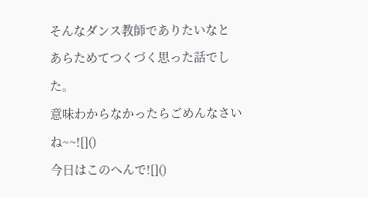そんなダンス教師でありたいなと
あらためてつくづく思った話でした。
意味わからなかったらごめんなさいね~~![]()
今日はこのへんで![]()